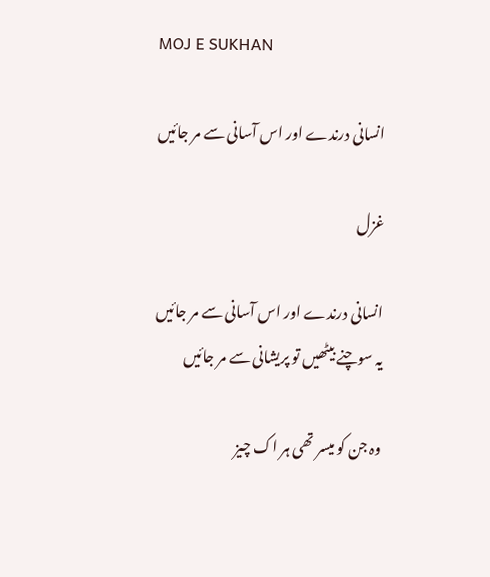MOJ E SUKHAN

انسانی درندے اور اس آسانی سے مر جائیں

غزل

انسانی درندے اور اس آسانی سے مر جائیں
یہ سوچنے بیٹھیں تو پریشانی سے مر جائیں

وہ جن کو میسر تھی ہر اک چیز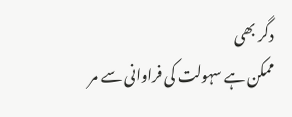دگر بھی
ممکن ہے سہولت کی فراوانی سے مر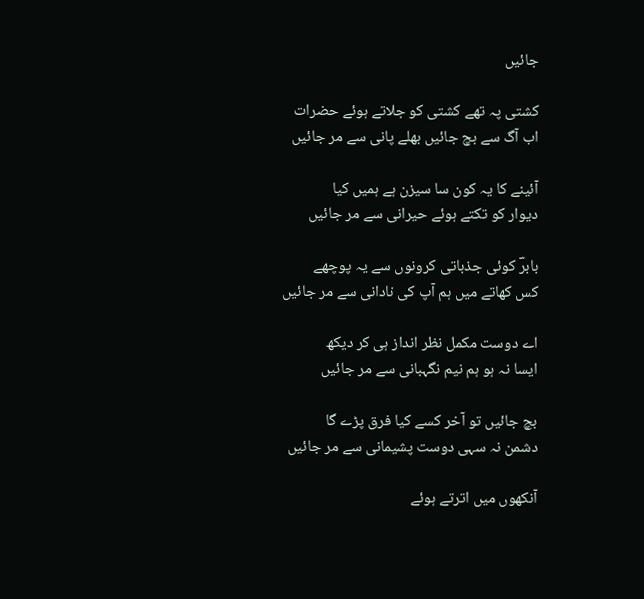جائیں

کشتی پہ تھے کشتی کو جلاتے ہوئے حضرات
اب آگ سے بچ جائیں بھلے پانی سے مر جائیں

آئینے کا یہ کون سا سیزن ہے ہمیں کیا
دیوار کو تکتے ہوئے حیرانی سے مر جائیں

بابرؔ کوئی جذباتی کرونوں سے یہ پوچھے
کس کھاتے میں ہم آپ کی نادانی سے مر جائیں

اے دوست مکمل نظر انداز ہی کر دیکھ
ایسا نہ ہو ہم نیم نگہبانی سے مر جائیں

بچ جائیں تو آخر کسے کیا فرق پڑے گا
دشمن نہ سہی دوست پشیمانی سے مر جائیں

آنکھوں میں اترتے ہوئے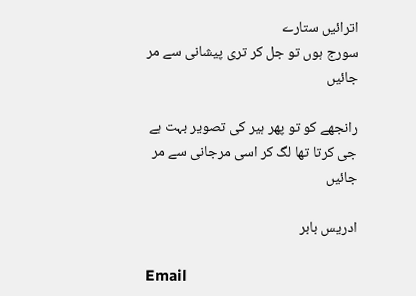اترائیں ستارے
سورج ہوں تو جل کر تری پیشانی سے مر جائیں

رانجھے کو تو پھر ہیر کی تصویر بہت ہے
جی کرتا تھا لگ کر اسی مرجانی سے مر جائیں

ادریس بابر

Email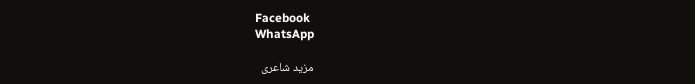Facebook
WhatsApp

مزید شاعری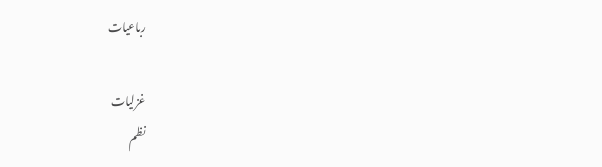رباعیات

غزلیات
نظم